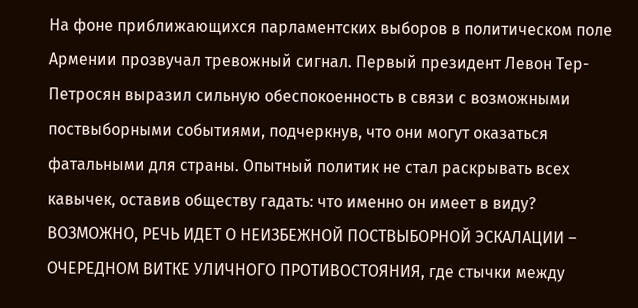На фоне приближающихся парламентских выборов в политическом поле Армении прозвучал тревожный сигнал. Первый президент Левон Тер-Петросян выразил сильную обеспокоенность в связи с возможными поствыборными событиями, подчеркнув, что они могут оказаться фатальными для страны. Опытный политик не стал раскрывать всех кавычек, оставив обществу гадать: что именно он имеет в виду?
ВОЗМОЖНО, РЕЧЬ ИДЕТ О НЕИЗБЕЖНОЙ ПОСТВЫБОРНОЙ ЭСКАЛАЦИИ – ОЧЕРЕДНОМ ВИТКЕ УЛИЧНОГО ПРОТИВОСТОЯНИЯ, где стычки между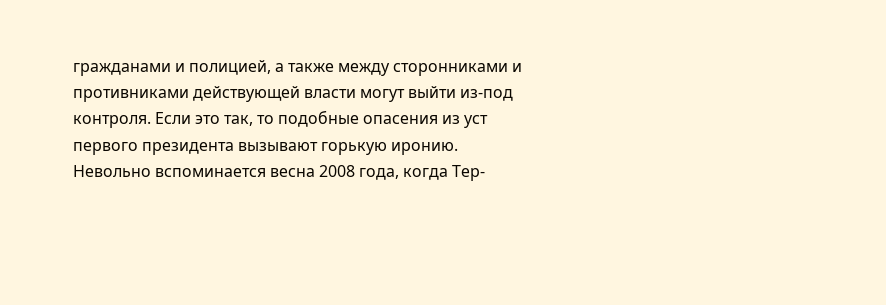гражданами и полицией, а также между сторонниками и противниками действующей власти могут выйти из-под контроля. Если это так, то подобные опасения из уст первого президента вызывают горькую иронию. Невольно вспоминается весна 2008 года, когда Тер-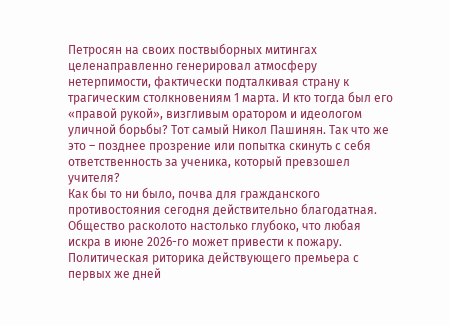Петросян на своих поствыборных митингах целенаправленно генерировал атмосферу нетерпимости, фактически подталкивая страну к трагическим столкновениям 1 марта. И кто тогда был его «правой рукой», визгливым оратором и идеологом уличной борьбы? Тот самый Никол Пашинян. Так что же это – позднее прозрение или попытка скинуть с себя ответственность за ученика, который превзошел учителя?
Как бы то ни было, почва для гражданского противостояния сегодня действительно благодатная. Общество расколото настолько глубоко, что любая искра в июне 2026-го может привести к пожару. Политическая риторика действующего премьера с первых же дней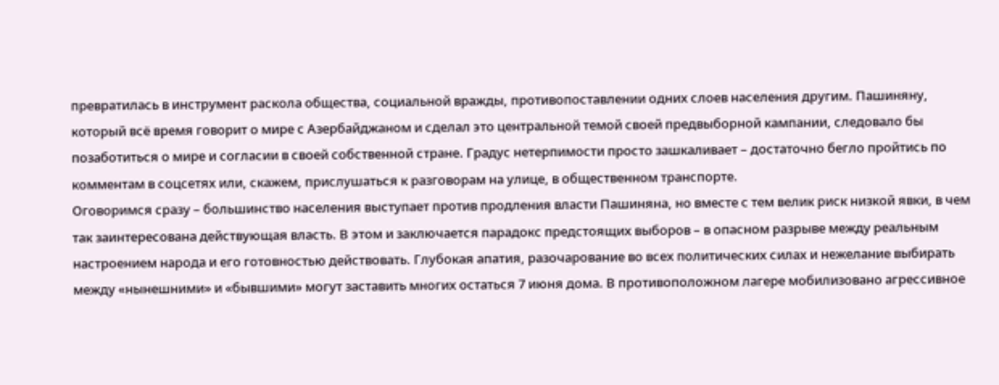превратилась в инструмент раскола общества, социальной вражды, противопоставлении одних слоев населения другим. Пашиняну, который всё время говорит о мире с Азербайджаном и сделал это центральной темой своей предвыборной кампании, следовало бы позаботиться о мире и согласии в своей собственной стране. Градус нетерпимости просто зашкаливает – достаточно бегло пройтись по комментам в соцсетях или, скажем, прислушаться к разговорам на улице, в общественном транспорте.
Оговоримся сразу – большинство населения выступает против продления власти Пашиняна, но вместе с тем велик риск низкой явки, в чем так заинтересована действующая власть. В этом и заключается парадокс предстоящих выборов – в опасном разрыве между реальным настроением народа и его готовностью действовать. Глубокая апатия, разочарование во всех политических силах и нежелание выбирать между «нынешними» и «бывшими» могут заставить многих остаться 7 июня дома. В противоположном лагере мобилизовано агрессивное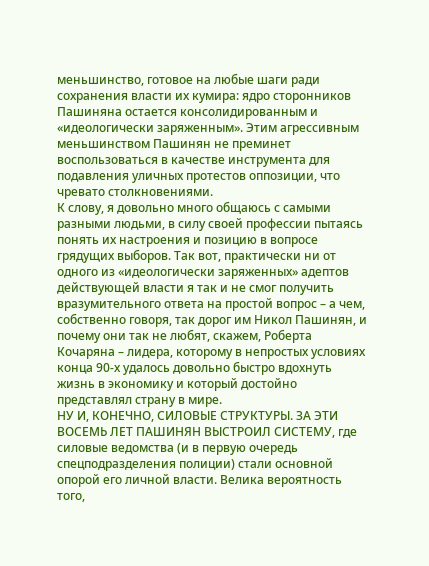меньшинство, готовое на любые шаги ради сохранения власти их кумира: ядро сторонников Пашиняна остается консолидированным и «идеологически заряженным». Этим агрессивным меньшинством Пашинян не преминет воспользоваться в качестве инструмента для подавления уличных протестов оппозиции, что чревато столкновениями.
К слову, я довольно много общаюсь с самыми разными людьми, в силу своей профессии пытаясь понять их настроения и позицию в вопросе грядущих выборов. Так вот, практически ни от одного из «идеологически заряженных» адептов действующей власти я так и не смог получить вразумительного ответа на простой вопрос – а чем, собственно говоря, так дорог им Никол Пашинян, и почему они так не любят, скажем, Роберта Кочаряна – лидера, которому в непростых условиях конца 90-х удалось довольно быстро вдохнуть жизнь в экономику и который достойно представлял страну в мире.
НУ И, КОНЕЧНО, СИЛОВЫЕ СТРУКТУРЫ. ЗА ЭТИ ВОСЕМЬ ЛЕТ ПАШИНЯН ВЫСТРОИЛ СИСТЕМУ, где силовые ведомства (и в первую очередь спецподразделения полиции) стали основной опорой его личной власти. Велика вероятность того,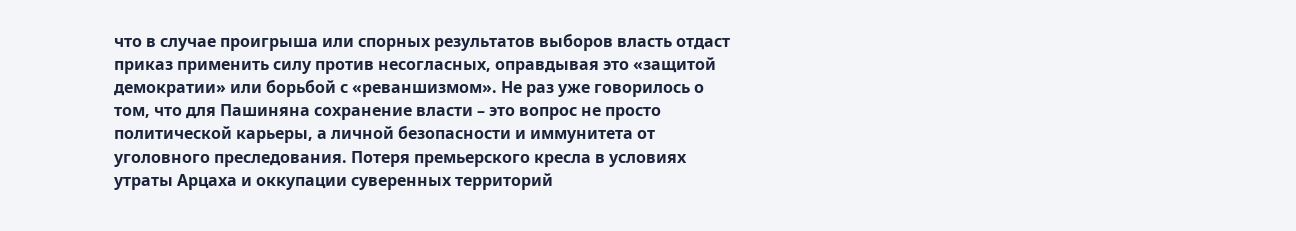что в случае проигрыша или спорных результатов выборов власть отдаст приказ применить силу против несогласных, оправдывая это «защитой демократии» или борьбой с «реваншизмом». Не раз уже говорилось о том, что для Пашиняна сохранение власти – это вопрос не просто политической карьеры, а личной безопасности и иммунитета от уголовного преследования. Потеря премьерского кресла в условиях утраты Арцаха и оккупации суверенных территорий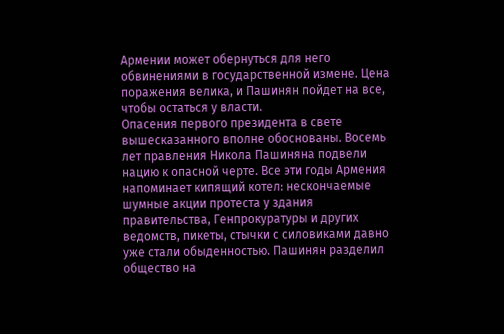Армении может обернуться для него обвинениями в государственной измене. Цена поражения велика, и Пашинян пойдет на все, чтобы остаться у власти.
Опасения первого президента в свете вышесказанного вполне обоснованы. Восемь лет правления Никола Пашиняна подвели нацию к опасной черте. Все эти годы Армения напоминает кипящий котел: нескончаемые шумные акции протеста у здания правительства, Генпрокуратуры и других ведомств, пикеты, стычки с силовиками давно уже стали обыденностью. Пашинян разделил общество на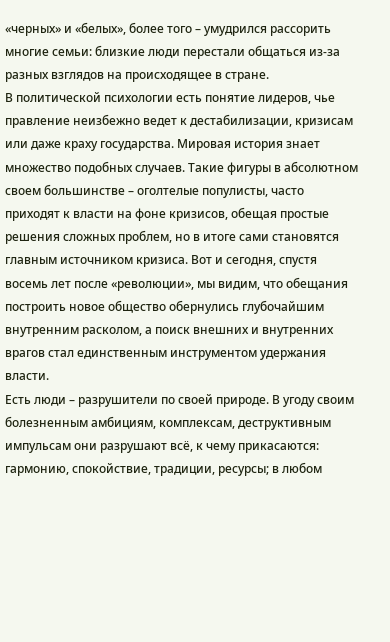«черных» и «белых», более того – умудрился рассорить многие семьи: близкие люди перестали общаться из-за разных взглядов на происходящее в стране.
В политической психологии есть понятие лидеров, чье правление неизбежно ведет к дестабилизации, кризисам или даже краху государства. Мировая история знает множество подобных случаев. Такие фигуры в абсолютном своем большинстве – оголтелые популисты, часто приходят к власти на фоне кризисов, обещая простые решения сложных проблем, но в итоге сами становятся главным источником кризиса. Вот и сегодня, спустя восемь лет после «революции», мы видим, что обещания построить новое общество обернулись глубочайшим внутренним расколом, а поиск внешних и внутренних врагов стал единственным инструментом удержания власти.
Есть люди – разрушители по своей природе. В угоду своим болезненным амбициям, комплексам, деструктивным импульсам они разрушают всё, к чему прикасаются: гармонию, спокойствие, традиции, ресурсы; в любом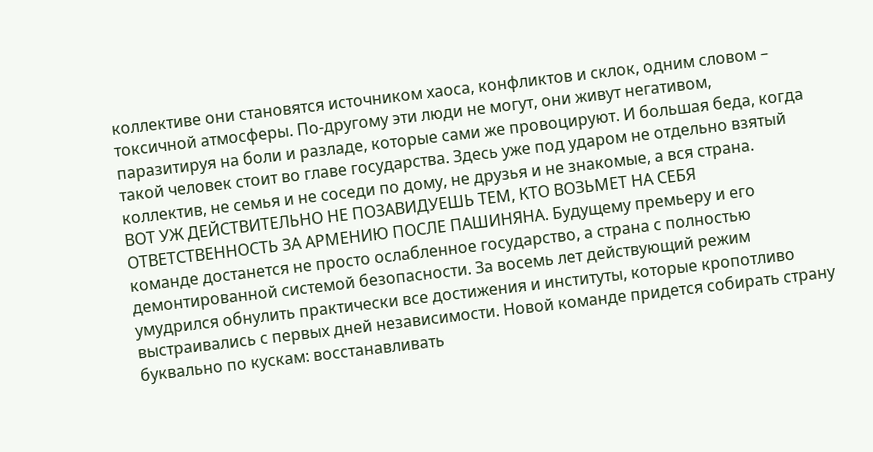коллективе они становятся источником хаоса, конфликтов и склок, одним словом – токсичной атмосферы. По-другому эти люди не могут, они живут негативом, паразитируя на боли и разладе, которые сами же провоцируют. И большая беда, когда такой человек стоит во главе государства. Здесь уже под ударом не отдельно взятый коллектив, не семья и не соседи по дому, не друзья и не знакомые, а вся страна.
ВОТ УЖ ДЕЙСТВИТЕЛЬНО НЕ ПОЗАВИДУЕШЬ ТЕМ, КТО ВОЗЬМЕТ НА СЕБЯ ОТВЕТСТВЕННОСТЬ ЗА АРМЕНИЮ ПОСЛЕ ПАШИНЯНА. Будущему премьеру и его команде достанется не просто ослабленное государство, а страна с полностью демонтированной системой безопасности. За восемь лет действующий режим умудрился обнулить практически все достижения и институты, которые кропотливо выстраивались с первых дней независимости. Новой команде придется собирать страну буквально по кускам: восстанавливать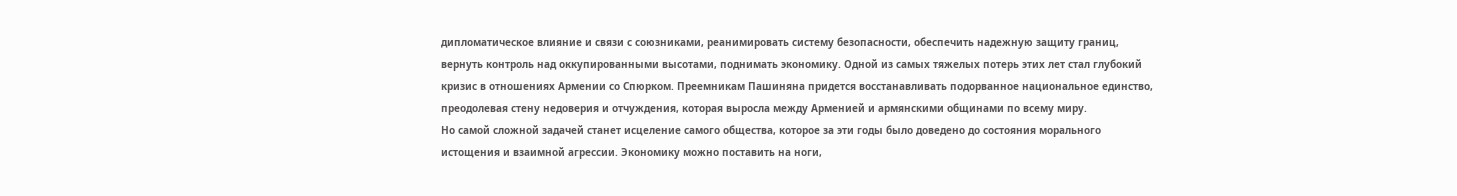дипломатическое влияние и связи с союзниками, реанимировать систему безопасности, обеспечить надежную защиту границ, вернуть контроль над оккупированными высотами, поднимать экономику. Одной из самых тяжелых потерь этих лет стал глубокий кризис в отношениях Армении со Спюрком. Преемникам Пашиняна придется восстанавливать подорванное национальное единство, преодолевая стену недоверия и отчуждения, которая выросла между Арменией и армянскими общинами по всему миру.
Но самой сложной задачей станет исцеление самого общества, которое за эти годы было доведено до состояния морального истощения и взаимной агрессии. Экономику можно поставить на ноги,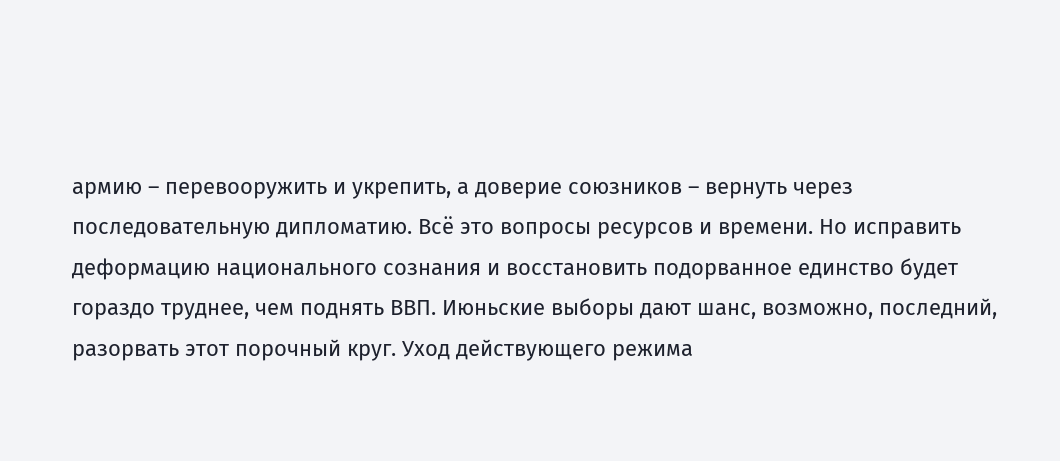армию – перевооружить и укрепить, а доверие союзников – вернуть через последовательную дипломатию. Всё это вопросы ресурсов и времени. Но исправить деформацию национального сознания и восстановить подорванное единство будет гораздо труднее, чем поднять ВВП. Июньские выборы дают шанс, возможно, последний, разорвать этот порочный круг. Уход действующего режима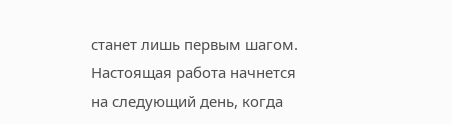станет лишь первым шагом. Настоящая работа начнется на следующий день, когда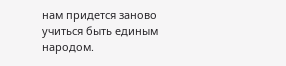нам придется заново учиться быть единым народом.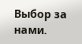Выбор за нами.